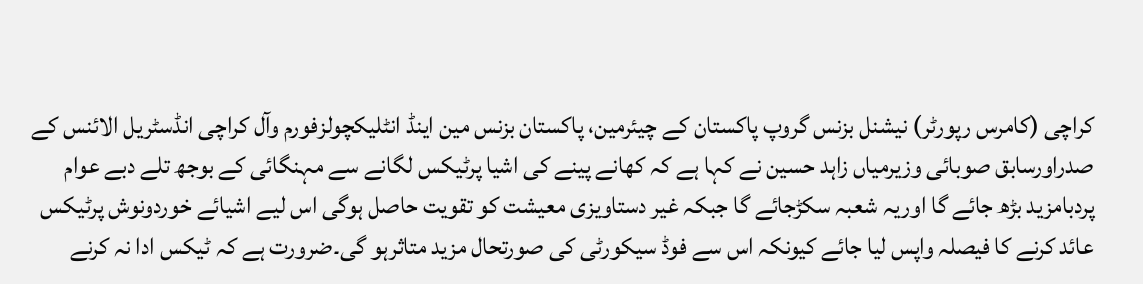کراچی (کامرس رپورٹر) نیشنل بزنس گروپ پاکستان کے چیئرمین، پاکستان بزنس مین اینڈ انٹلیکچولزفورم وآل کراچی انڈسٹریل الائنس کے صدراورسابق صوبائی وزیرمیاں زاہد حسین نے کہا ہے کہ کھانے پینے کی اشیا پرٹیکس لگانے سے مہنگائی کے بوجھ تلے دبے عوام پردبامزید بڑھ جائے گا اوریہ شعبہ سکڑجائے گا جبکہ غیر دستاویزی معیشت کو تقویت حاصل ہوگی اس لیے اشیائے خوردونوش پرٹیکس عائد کرنے کا فیصلہ واپس لیا جائے کیونکہ اس سے فوڈ سیکورٹی کی صورتحال مزید متاثرہو گی۔ضرورت ہے کہ ٹیکس ادا نہ کرنے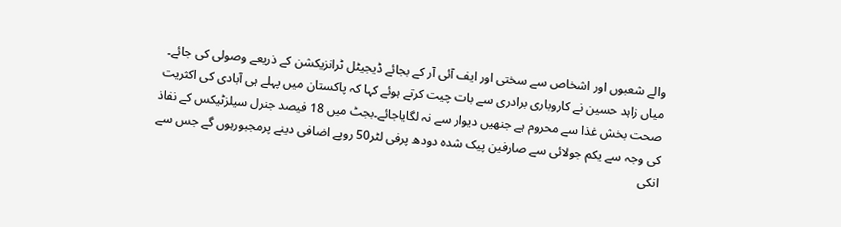والے شعبوں اور اشخاص سے سختی اور ایف آئی آر کے بجائے ڈیجیٹل ٹرانزیکشن کے ذریعے وصولی کی جائے۔ میاں زاہد حسین نے کاروباری برادری سے بات چیت کرتے ہوئے کہا کہ پاکستان میں پہلے ہی آبادی کی اکثریت صحت بخش غذا سے محروم ہے جنھیں دیوار سے نہ لگایاجائے۔بجٹ میں 18 فیصد جنرل سیلزٹیکس کے نفاذ کی وجہ سے یکم جولائی سے صارفین پیک شدہ دودھ پرفی لٹر50 روپے اضافی دینے پرمجبورہوں گے جس سے انکی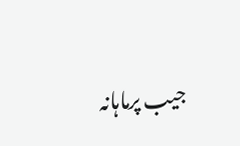جیب پرماہانہ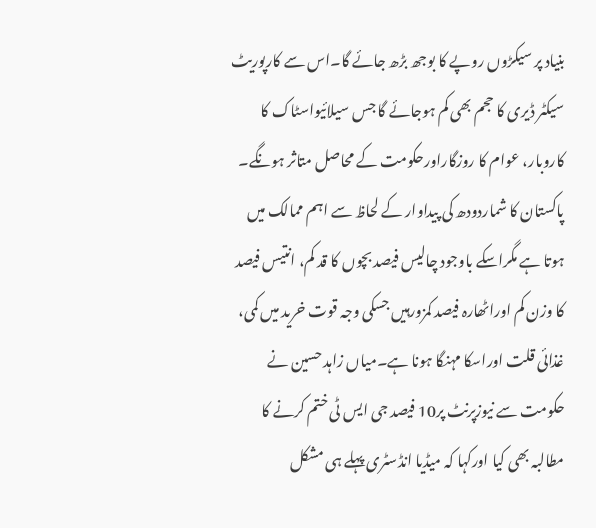بنیاد پر سیکڑوں روپے کا بوجھ بڑھ جائے گا۔اس سے کارپوریٹ سیکٹر ڈیری کا حجم بھی کم ہوجائے گا جس سیلائیواسٹاک کا کاروبار، عوام کا روزگاراورحکومت کے محاصل متاثر ہونگے۔ پاکستان کا شماردودھ کی پیداوار کے لحاظ سے اہم ممالک میں ہوتا ہے مگراسکے باوجود چالیس فیصد بچوں کا قد کم، انتیس فیصد کا وزن کم اوراٹھارہ فیصد کمزورہیں جسکی وجہ قوت خرید میں کمی، غذائی قلت اوراسکا مہنگا ہونا ہے۔میاں زاہد حسین نے حکومت سے نیوزپرنٹ پر10 فیصد جی ایس ٹی ختم کرنے کا مطالبہ بھی کیا اورکہا کہ میڈیا انڈسٹری پہلے ہی مشکل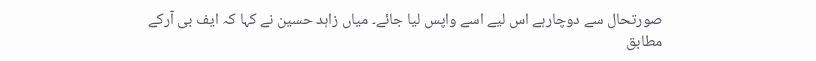صورتحال سے دوچارہے اس لیے اسے واپس لیا جائے۔ میاں زاہد حسین نے کہا کہ ایف بی آرکے مطابق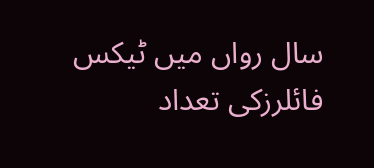سال رواں میں ٹیکس فائلرزکی تعداد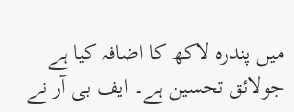میں پندرہ لاکھ کا اضافہ کیا ہے جولائق تحسین ہے۔ ایف بی آر نے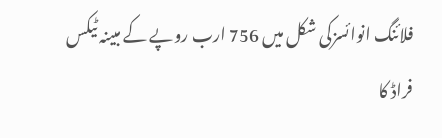فلائنگ انوائسزکی شکل میں 756 ارب روپے کے مبینہ ٹیکس فراڈ کا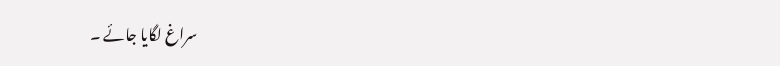سراغ لگایا جائے ۔